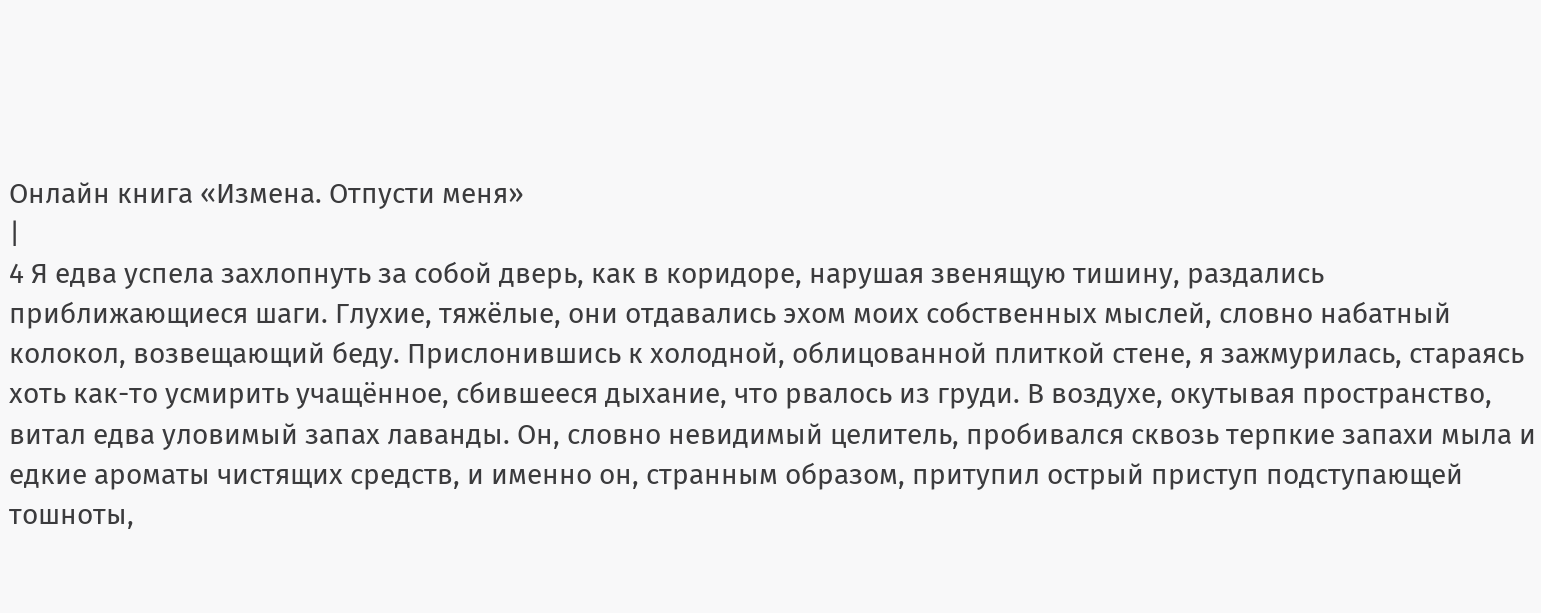Онлайн книга «Измена. Отпусти меня»
|
4 Я едва успела захлопнуть за собой дверь, как в коридоре, нарушая звенящую тишину, раздались приближающиеся шаги. Глухие, тяжёлые, они отдавались эхом моих собственных мыслей, словно набатный колокол, возвещающий беду. Прислонившись к холодной, облицованной плиткой стене, я зажмурилась, стараясь хоть как-то усмирить учащённое, сбившееся дыхание, что рвалось из груди. В воздухе, окутывая пространство, витал едва уловимый запах лаванды. Он, словно невидимый целитель, пробивался сквозь терпкие запахи мыла и едкие ароматы чистящих средств, и именно он, странным образом, притупил острый приступ подступающей тошноты,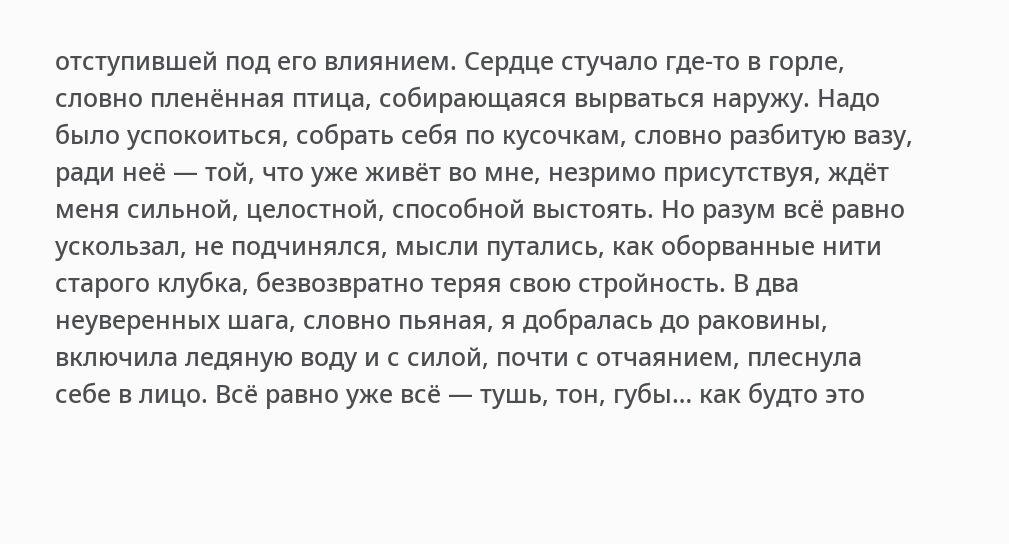отступившей под его влиянием. Сердце стучало где-то в горле, словно пленённая птица, собирающаяся вырваться наружу. Надо было успокоиться, собрать себя по кусочкам, словно разбитую вазу, ради неё — той, что уже живёт во мне, незримо присутствуя, ждёт меня сильной, целостной, способной выстоять. Но разум всё равно ускользал, не подчинялся, мысли путались, как оборванные нити старого клубка, безвозвратно теряя свою стройность. В два неуверенных шага, словно пьяная, я добралась до раковины, включила ледяную воду и с силой, почти с отчаянием, плеснула себе в лицо. Всё равно уже всё — тушь, тон, губы… как будто это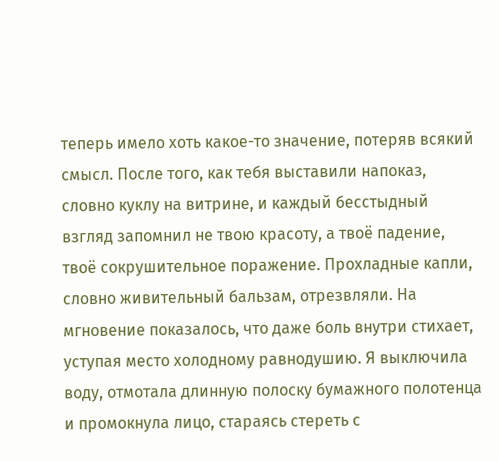теперь имело хоть какое-то значение, потеряв всякий смысл. После того, как тебя выставили напоказ, словно куклу на витрине, и каждый бесстыдный взгляд запомнил не твою красоту, а твоё падение, твоё сокрушительное поражение. Прохладные капли, словно живительный бальзам, отрезвляли. На мгновение показалось, что даже боль внутри стихает, уступая место холодному равнодушию. Я выключила воду, отмотала длинную полоску бумажного полотенца и промокнула лицо, стараясь стереть с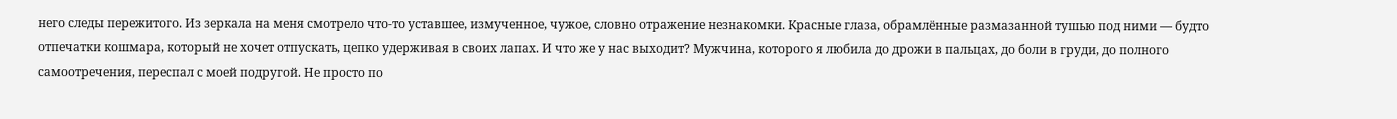него следы пережитого. Из зеркала на меня смотрело что-то уставшее, измученное, чужое, словно отражение незнакомки. Красные глаза, обрамлённые размазанной тушью под ними — будто отпечатки кошмара, который не хочет отпускать, цепко удерживая в своих лапах. И что же у нас выходит? Мужчина, которого я любила до дрожи в пальцах, до боли в груди, до полного самоотречения, переспал с моей подругой. Не просто по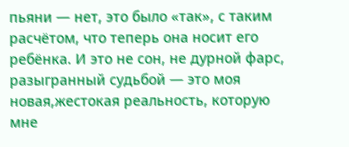пьяни — нет, это было «так», с таким расчётом, что теперь она носит его ребёнка. И это не сон, не дурной фарс, разыгранный судьбой — это моя новая,жестокая реальность, которую мне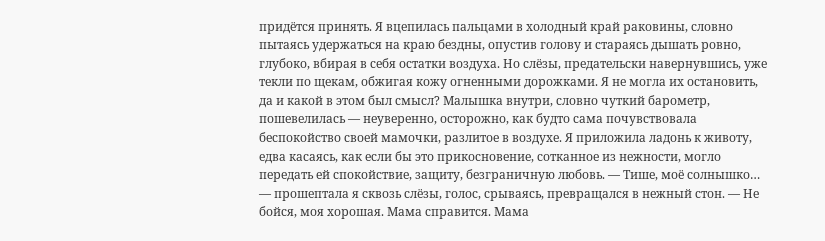придётся принять. Я вцепилась пальцами в холодный край раковины, словно пытаясь удержаться на краю бездны, опустив голову и стараясь дышать ровно, глубоко, вбирая в себя остатки воздуха. Но слёзы, предательски навернувшись, уже текли по щекам, обжигая кожу огненными дорожками. Я не могла их остановить, да и какой в этом был смысл? Малышка внутри, словно чуткий барометр, пошевелилась — неуверенно, осторожно, как будто сама почувствовала беспокойство своей мамочки, разлитое в воздухе. Я приложила ладонь к животу, едва касаясь, как если бы это прикосновение, сотканное из нежности, могло передать ей спокойствие, защиту, безграничную любовь. — Тише, моё солнышко… — прошептала я сквозь слёзы, голос, срываясь, превращался в нежный стон. — Не бойся, моя хорошая. Мама справится. Мама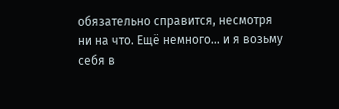обязательно справится, несмотря ни на что. Ещё немного... и я возьму себя в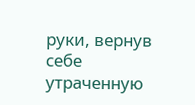руки, вернув себе утраченную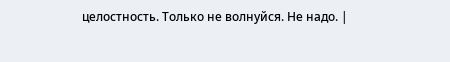целостность. Только не волнуйся. Не надо. |